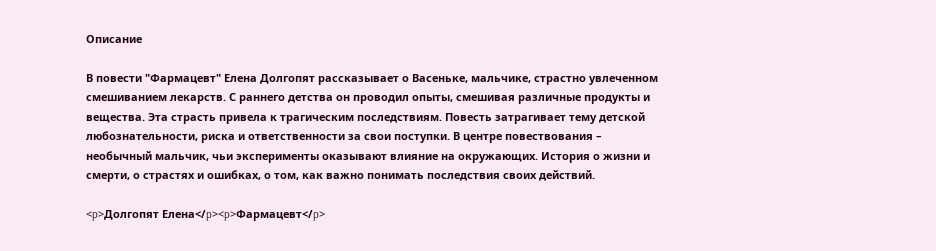Описание

В повести "Фармацевт" Елена Долгопят рассказывает о Васеньке, мальчике, страстно увлеченном смешиванием лекарств. С раннего детства он проводил опыты, смешивая различные продукты и вещества. Эта страсть привела к трагическим последствиям. Повесть затрагивает тему детской любознательности, риска и ответственности за свои поступки. В центре повествования – необычный мальчик, чьи эксперименты оказывают влияние на окружающих. История о жизни и смерти, о страстях и ошибках, о том, как важно понимать последствия своих действий.

<p>Долгопят Елена</p><p>Фармацевт</p>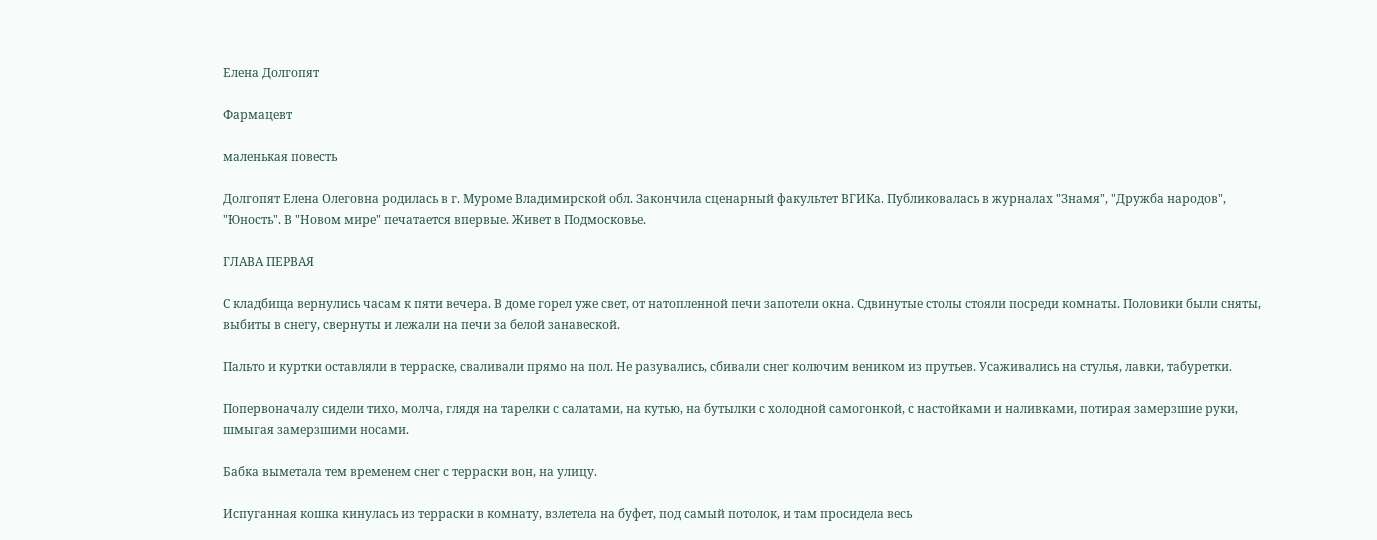Елена Долгопят

Фармацевт

маленькая повесть

Долгопят Елена Олеговна родилась в г. Муроме Владимирской обл. Закончила сценарный факультет ВГИКа. Публиковалась в журналах "Знамя", "Дружба народов", "Юность". В "Новом мире" печатается впервые. Живет в Подмосковье.

ГЛАВА ПЕРВАЯ

С кладбища вернулись часам к пяти вечера. В доме горел уже свет, от натопленной печи запотели окна. Сдвинутые столы стояли посреди комнаты. Половики были сняты, выбиты в снегу, свернуты и лежали на печи за белой занавеской.

Пальто и куртки оставляли в терраске, сваливали прямо на пол. Не разувались, сбивали снег колючим веником из прутьев. Усаживались на стулья, лавки, табуретки.

Попервоначалу сидели тихо, молча, глядя на тарелки с салатами, на кутью, на бутылки с холодной самогонкой, с настойками и наливками, потирая замерзшие руки, шмыгая замерзшими носами.

Бабка выметала тем временем снег с терраски вон, на улицу.

Испуганная кошка кинулась из терраски в комнату, взлетела на буфет, под самый потолок, и там просидела весь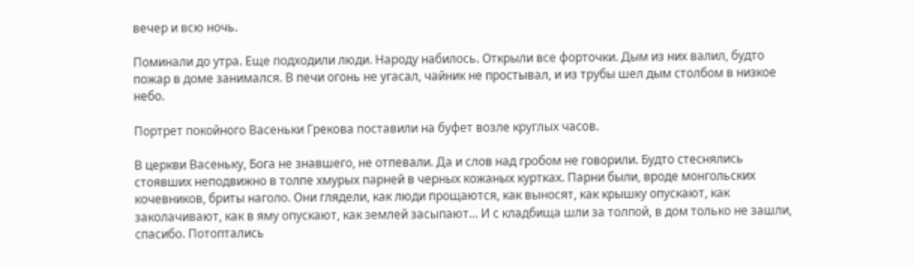вечер и всю ночь.

Поминали до утра. Еще подходили люди. Народу набилось. Открыли все форточки. Дым из них валил, будто пожар в доме занимался. В печи огонь не угасал, чайник не простывал, и из трубы шел дым столбом в низкое небо.

Портрет покойного Васеньки Грекова поставили на буфет возле круглых часов.

В церкви Васеньку, Бога не знавшего, не отпевали. Да и слов над гробом не говорили. Будто стеснялись стоявших неподвижно в толпе хмурых парней в черных кожаных куртках. Парни были, вроде монгольских кочевников, бриты наголо. Они глядели, как люди прощаются, как выносят, как крышку опускают, как заколачивают, как в яму опускают, как землей засыпают... И с кладбища шли за толпой, в дом только не зашли, спасибо. Потоптались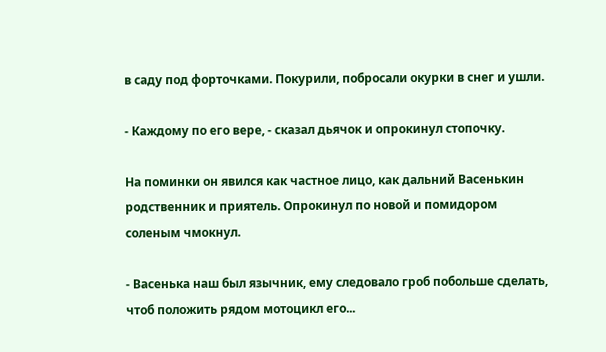в саду под форточками. Покурили, побросали окурки в снег и ушли.

- Каждому по его вере, - сказал дьячок и опрокинул стопочку.

На поминки он явился как частное лицо, как дальний Васенькин родственник и приятель. Опрокинул по новой и помидором соленым чмокнул.

- Васенька наш был язычник, ему следовало гроб побольше сделать, чтоб положить рядом мотоцикл его...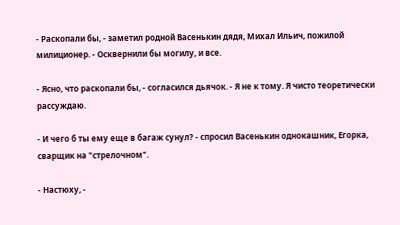- Раскопали бы, - заметил родной Васенькин дядя, Михал Ильич, пожилой милиционер. - Осквернили бы могилу, и все.

- Ясно, что раскопали бы, - согласился дьячок. - Я не к тому. Я чисто теоретически рассуждаю.

- И чего б ты ему еще в багаж сунул? - спросил Васенькин однокашник, Егорка, сварщик на "стрелочном".

- Настюху, -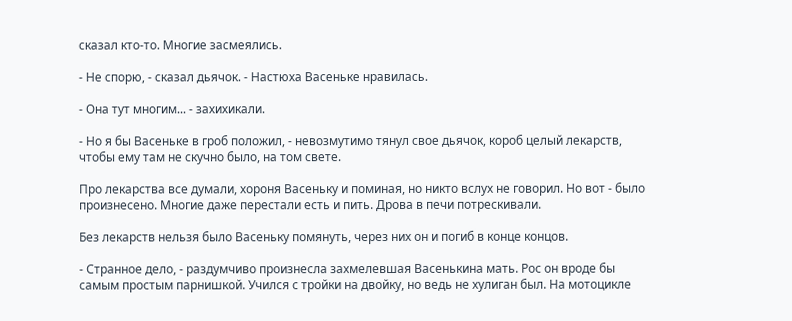сказал кто-то. Многие засмеялись.

- Не спорю, - сказал дьячок. - Настюха Васеньке нравилась.

- Она тут многим... - захихикали.

- Но я бы Васеньке в гроб положил, - невозмутимо тянул свое дьячок, короб целый лекарств, чтобы ему там не скучно было, на том свете.

Про лекарства все думали, хороня Васеньку и поминая, но никто вслух не говорил. Но вот - было произнесено. Многие даже перестали есть и пить. Дрова в печи потрескивали.

Без лекарств нельзя было Васеньку помянуть, через них он и погиб в конце концов.

- Странное дело, - раздумчиво произнесла захмелевшая Васенькина мать. Рос он вроде бы самым простым парнишкой. Учился с тройки на двойку, но ведь не хулиган был. На мотоцикле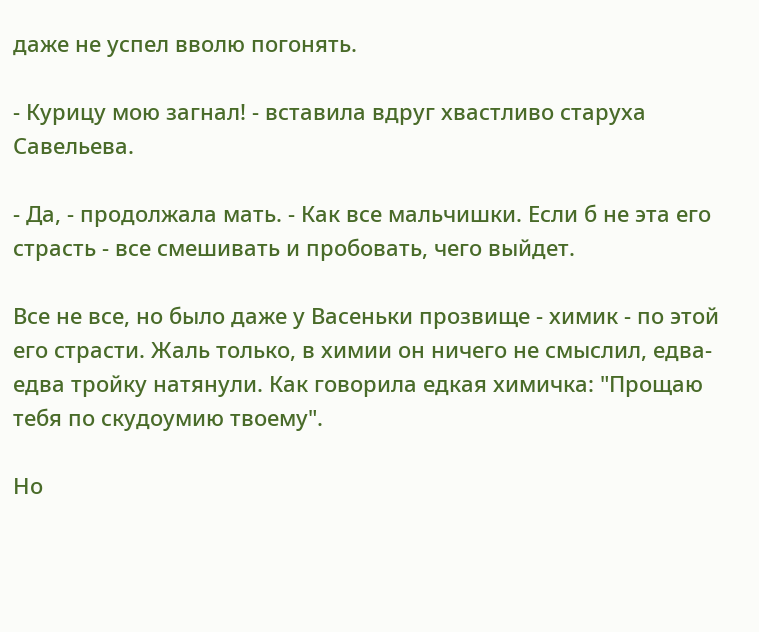даже не успел вволю погонять.

- Курицу мою загнал! - вставила вдруг хвастливо старуха Савельева.

- Да, - продолжала мать. - Как все мальчишки. Если б не эта его страсть - все смешивать и пробовать, чего выйдет.

Все не все, но было даже у Васеньки прозвище - химик - по этой его страсти. Жаль только, в химии он ничего не смыслил, едва-едва тройку натянули. Как говорила едкая химичка: "Прощаю тебя по скудоумию твоему".

Но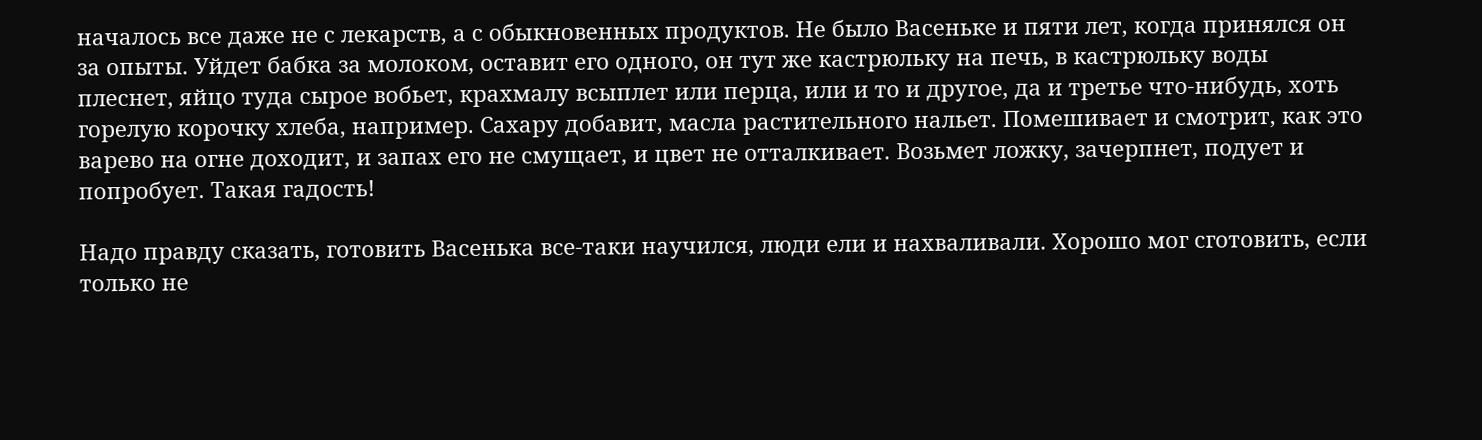началось все даже не с лекарств, а с обыкновенных продуктов. Не было Васеньке и пяти лет, когда принялся он за опыты. Уйдет бабка за молоком, оставит его одного, он тут же кастрюльку на печь, в кастрюльку воды плеснет, яйцо туда сырое вобьет, крахмалу всыплет или перца, или и то и другое, да и третье что-нибудь, хоть горелую корочку хлеба, например. Сахару добавит, масла растительного нальет. Помешивает и смотрит, как это варево на огне доходит, и запах его не смущает, и цвет не отталкивает. Возьмет ложку, зачерпнет, подует и попробует. Такая гадость!

Надо правду сказать, готовить Васенька все-таки научился, люди ели и нахваливали. Хорошо мог сготовить, если только не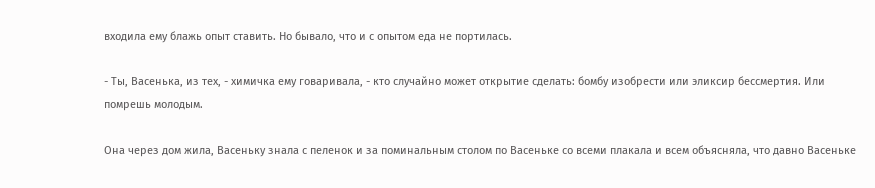входила ему блажь опыт ставить. Но бывало, что и с опытом еда не портилась.

- Ты, Васенька, из тех, - химичка ему говаривала, - кто случайно может открытие сделать: бомбу изобрести или эликсир бессмертия. Или помрешь молодым.

Она через дом жила, Васеньку знала с пеленок и за поминальным столом по Васеньке со всеми плакала и всем объясняла, что давно Васеньке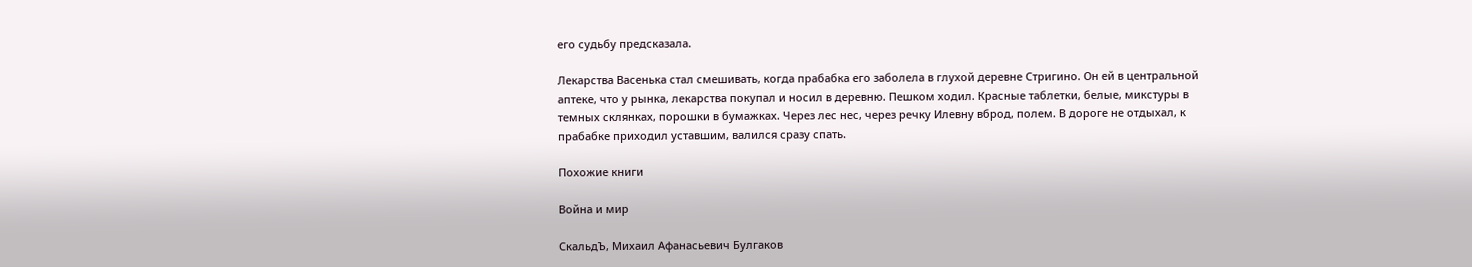его судьбу предсказала.

Лекарства Васенька стал смешивать, когда прабабка его заболела в глухой деревне Стригино. Он ей в центральной аптеке, что у рынка, лекарства покупал и носил в деревню. Пешком ходил. Красные таблетки, белые, микстуры в темных склянках, порошки в бумажках. Через лес нес, через речку Илевну вброд, полем. В дороге не отдыхал, к прабабке приходил уставшим, валился сразу спать.

Похожие книги

Война и мир

СкальдЪ, Михаил Афанасьевич Булгаков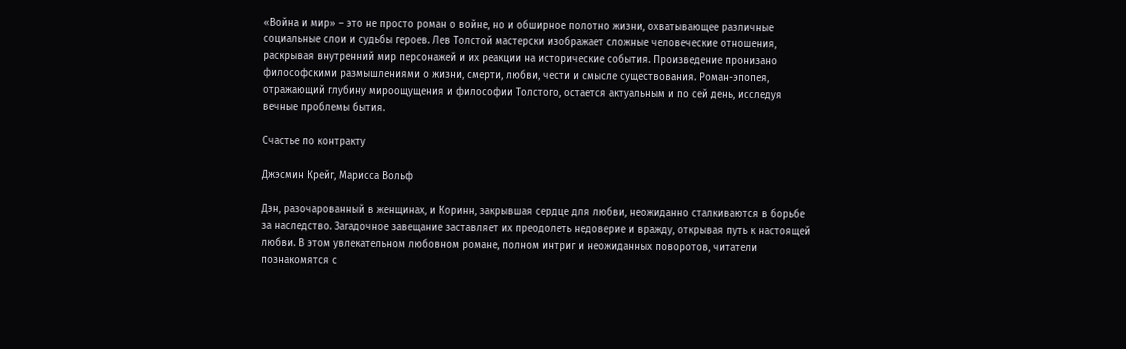«Война и мир» – это не просто роман о войне, но и обширное полотно жизни, охватывающее различные социальные слои и судьбы героев. Лев Толстой мастерски изображает сложные человеческие отношения, раскрывая внутренний мир персонажей и их реакции на исторические события. Произведение пронизано философскими размышлениями о жизни, смерти, любви, чести и смысле существования. Роман-эпопея, отражающий глубину мироощущения и философии Толстого, остается актуальным и по сей день, исследуя вечные проблемы бытия.

Счастье по контракту

Джэсмин Крейг, Марисса Вольф

Дэн, разочарованный в женщинах, и Коринн, закрывшая сердце для любви, неожиданно сталкиваются в борьбе за наследство. Загадочное завещание заставляет их преодолеть недоверие и вражду, открывая путь к настоящей любви. В этом увлекательном любовном романе, полном интриг и неожиданных поворотов, читатели познакомятся с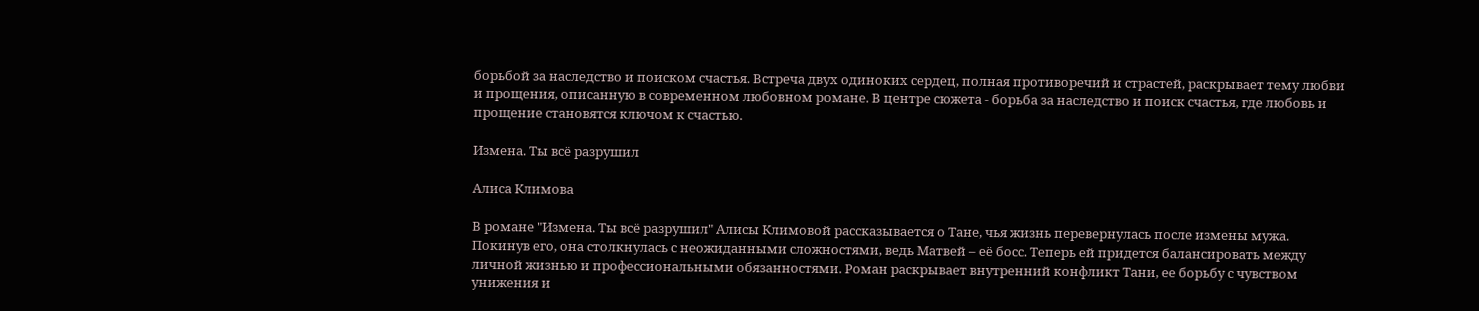борьбой за наследство и поиском счастья. Встреча двух одиноких сердец, полная противоречий и страстей, раскрывает тему любви и прощения, описанную в современном любовном романе. В центре сюжета - борьба за наследство и поиск счастья, где любовь и прощение становятся ключом к счастью.

Измена. Ты всё разрушил

Алиса Климова

В романе "Измена. Ты всё разрушил" Алисы Климовой рассказывается о Тане, чья жизнь перевернулась после измены мужа. Покинув его, она столкнулась с неожиданными сложностями, ведь Матвей – её босс. Теперь ей придется балансировать между личной жизнью и профессиональными обязанностями. Роман раскрывает внутренний конфликт Тани, ее борьбу с чувством унижения и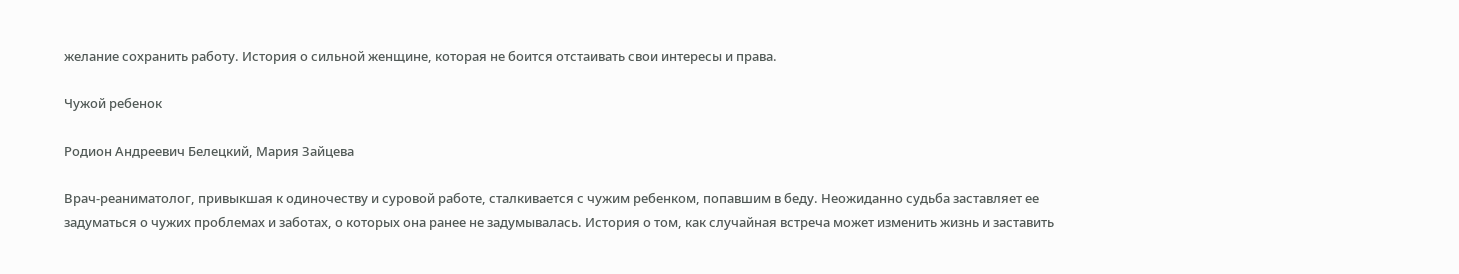желание сохранить работу. История о сильной женщине, которая не боится отстаивать свои интересы и права.

Чужой ребенок

Родион Андреевич Белецкий, Мария Зайцева

Врач-реаниматолог, привыкшая к одиночеству и суровой работе, сталкивается с чужим ребенком, попавшим в беду. Неожиданно судьба заставляет ее задуматься о чужих проблемах и заботах, о которых она ранее не задумывалась. История о том, как случайная встреча может изменить жизнь и заставить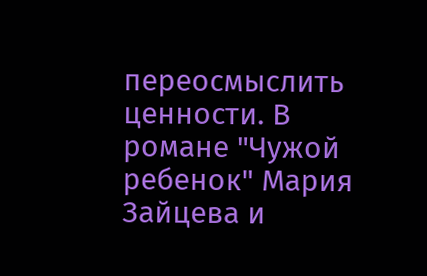переосмыслить ценности. В романе "Чужой ребенок" Мария Зайцева и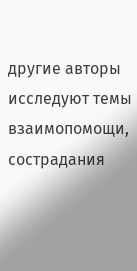другие авторы исследуют темы взаимопомощи, сострадания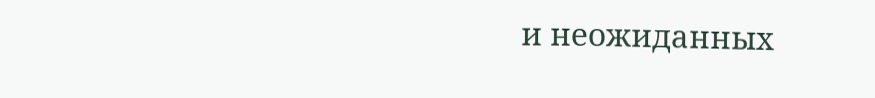и неожиданных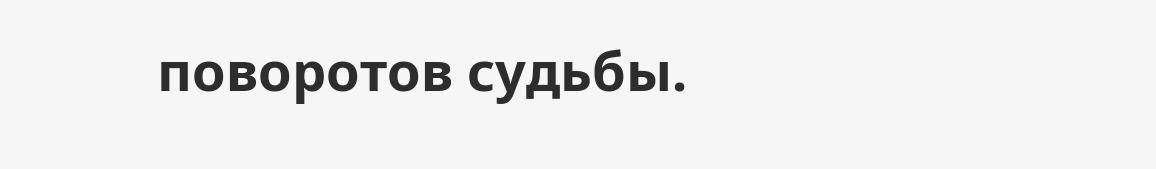поворотов судьбы.